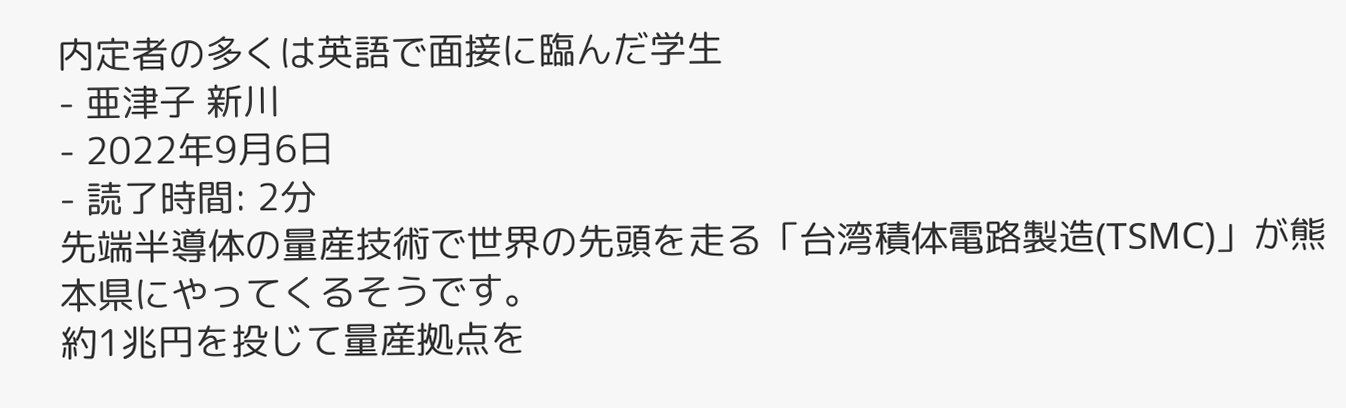内定者の多くは英語で面接に臨んだ学生
- 亜津子 新川
- 2022年9月6日
- 読了時間: 2分
先端半導体の量産技術で世界の先頭を走る「台湾積体電路製造(TSMC)」が熊本県にやってくるそうです。
約1兆円を投じて量産拠点を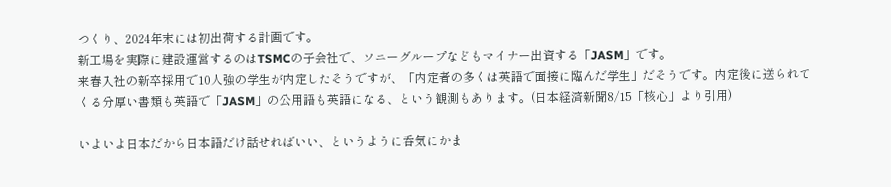つくり、2024年末には初出荷する計画です。
新工場を実際に建設運営するのはTSMCの子会社で、ソニーグループなどもマイナー出資する「JASM」です。
来春入社の新卒採用で10人強の学生が内定したそうですが、「内定者の多くは英語で面接に臨んだ学生」だそうです。内定後に送られてくる分厚い書類も英語で「JASM」の公用語も英語になる、という観測もあります。(日本経済新聞8/15「核心」より引用)

いよいよ日本だから日本語だけ話せればいい、というように呑気にかま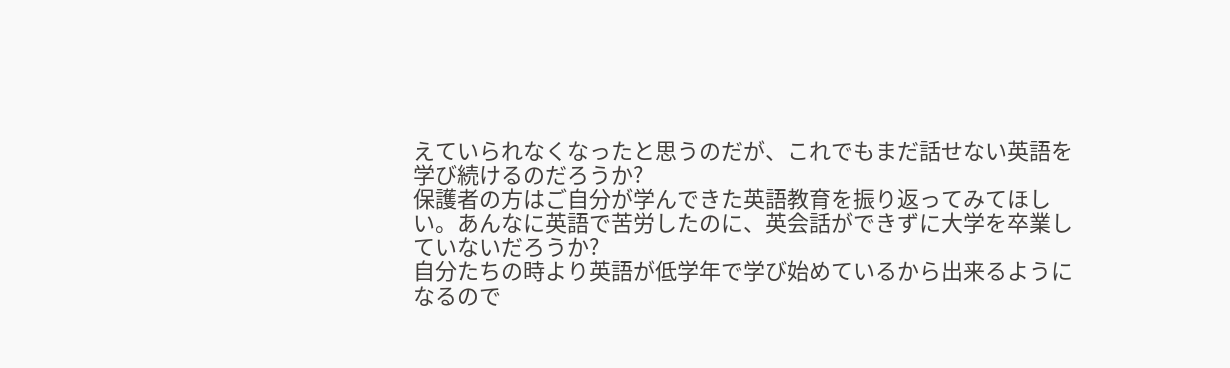えていられなくなったと思うのだが、これでもまだ話せない英語を学び続けるのだろうか?
保護者の方はご自分が学んできた英語教育を振り返ってみてほしい。あんなに英語で苦労したのに、英会話ができずに大学を卒業していないだろうか?
自分たちの時より英語が低学年で学び始めているから出来るようになるので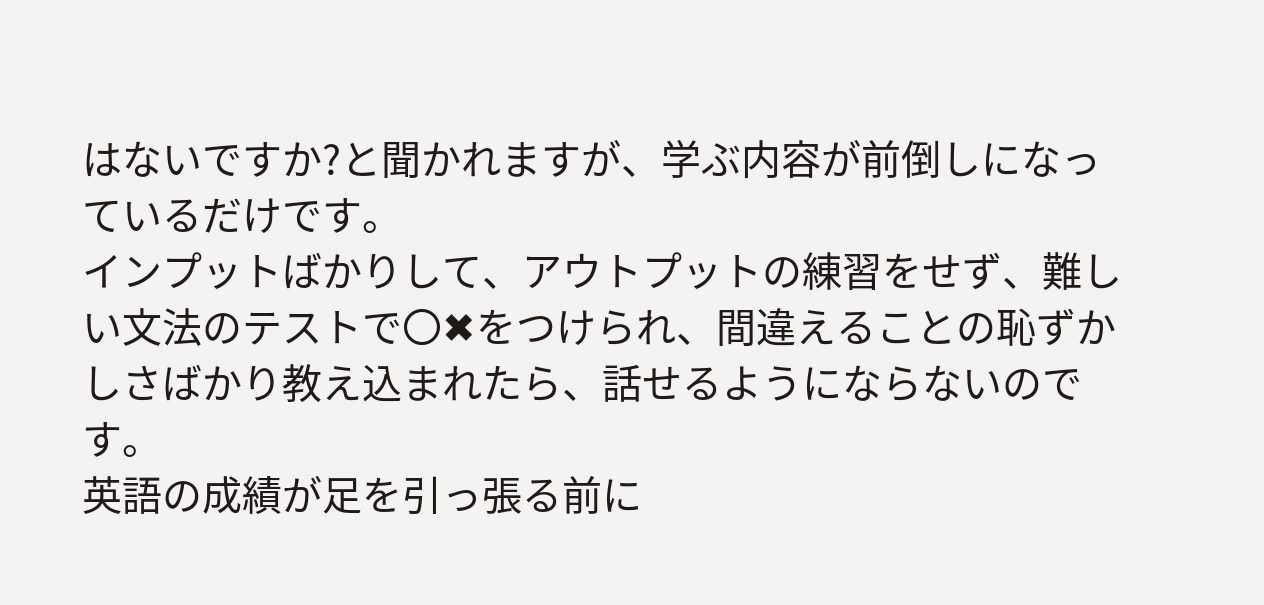はないですか?と聞かれますが、学ぶ内容が前倒しになっているだけです。
インプットばかりして、アウトプットの練習をせず、難しい文法のテストで〇✖をつけられ、間違えることの恥ずかしさばかり教え込まれたら、話せるようにならないのです。
英語の成績が足を引っ張る前に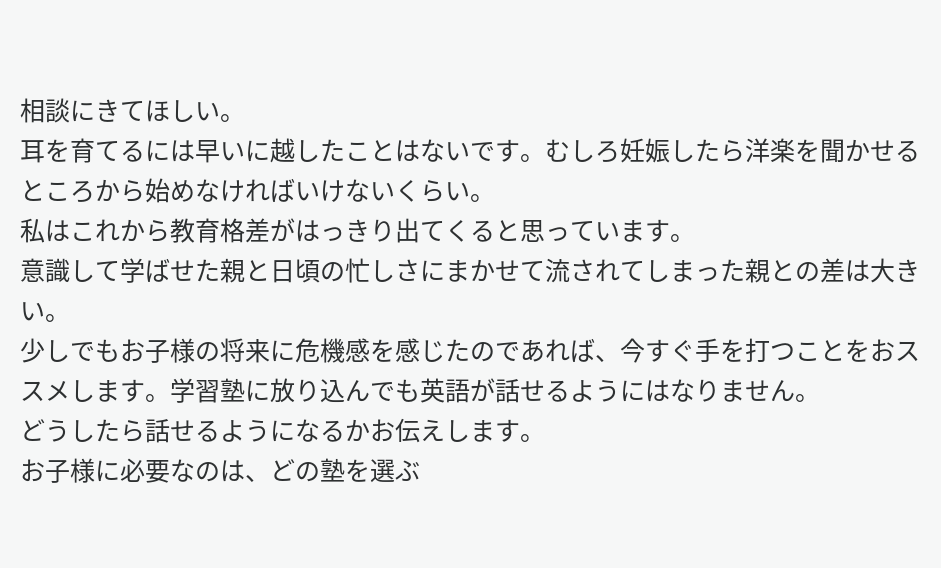相談にきてほしい。
耳を育てるには早いに越したことはないです。むしろ妊娠したら洋楽を聞かせるところから始めなければいけないくらい。
私はこれから教育格差がはっきり出てくると思っています。
意識して学ばせた親と日頃の忙しさにまかせて流されてしまった親との差は大きい。
少しでもお子様の将来に危機感を感じたのであれば、今すぐ手を打つことをおススメします。学習塾に放り込んでも英語が話せるようにはなりません。
どうしたら話せるようになるかお伝えします。
お子様に必要なのは、どの塾を選ぶ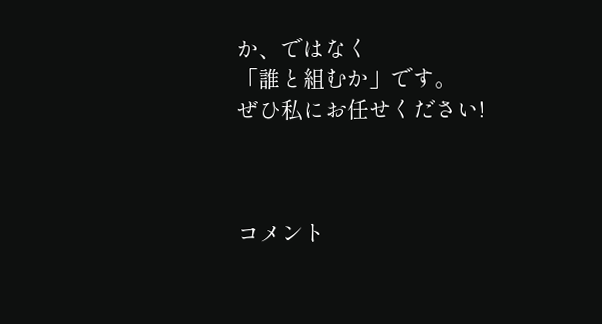か、ではなく
「誰と組むか」です。
ぜひ私にお任せください!



コメント